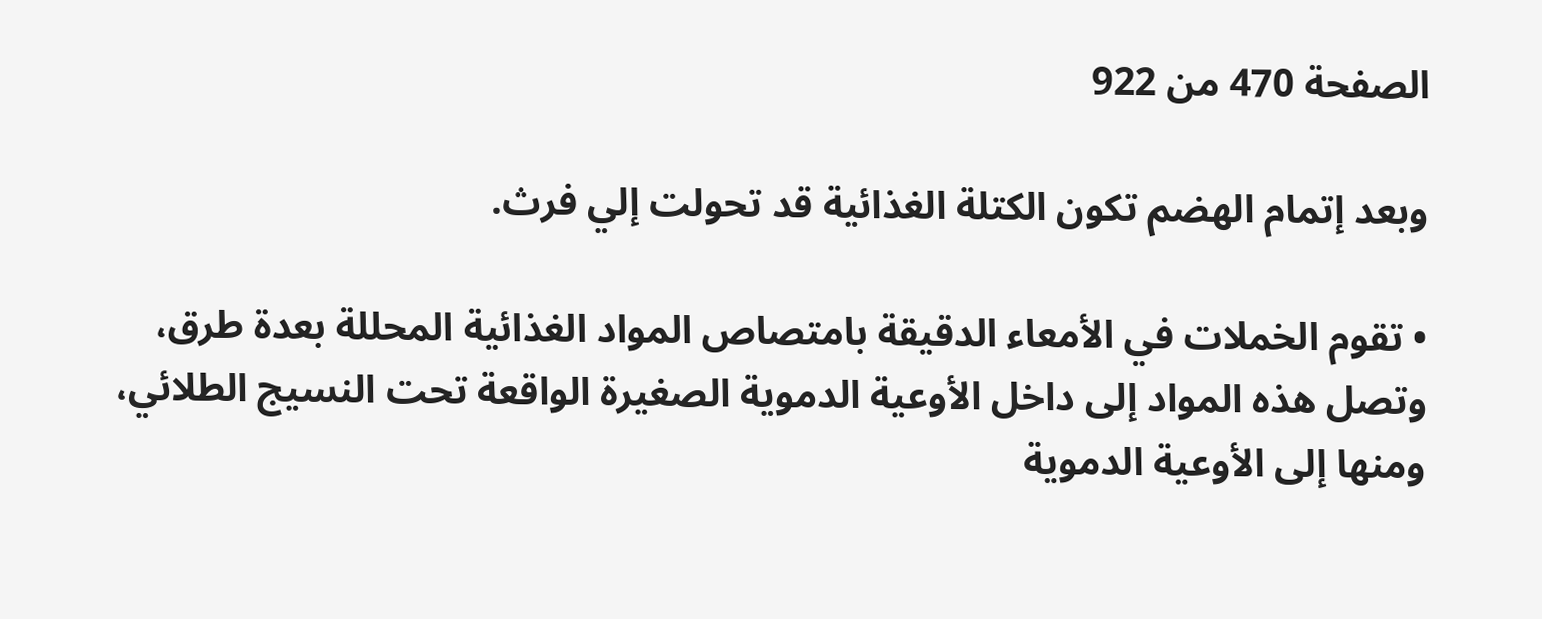الصفحة 470 من 922

وبعد إتمام الهضم تكون الكتلة الغذائية قد تحولت إلي فرث.

• تقوم الخملات في الأمعاء الدقيقة بامتصاص المواد الغذائية المحللة بعدة طرق، وتصل هذه المواد إلى داخل الأوعية الدموية الصغيرة الواقعة تحت النسيج الطلائي، ومنها إلى الأوعية الدموية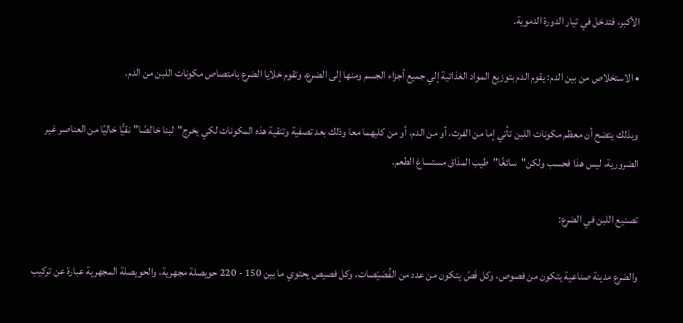الأكبر، فتدخل في تيار الدورة الدموية.

• الاستخلاص من بين الدم: يقوم الدم بتوزيع المواد الغذائية إلي جميع أجزاء الجسم ومنها إلى الضرع، وتقوم خلايا الضرع بامتصاص مكونات اللبن من الدم.

وبذلك يتضح أن معظم مكونات اللبن تأتي إما من الفرث، أو من الدم، أو من كليهما معا وذلك بعد تصفية وتنقية هذه المكونات لكي يخرج"لبنا خالصًا"نقيًّا خاليًا من العناصر غير الضرورية، ليس هذا فحسب ولكن"سائغًا"طيب المذاق مستساغ الطعم.

تصنيع اللبن في الضرع:

والضرع مدينة صناعية يتكون من فصوص، وكل فَصّ يتكون من عدد من الفُصَيْصات، وكل فصيص يحتوي ما بين 150 - 220 حويصلة مجهرية، والحويصلة المجهرية عبارة عن تركيب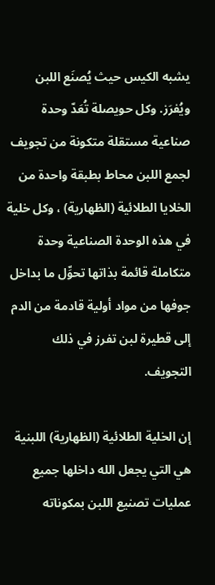يشبه الكيس حيث يُصنَع اللبن ويُفرَز. وكل حويصلة تُعَدّ وحدة صناعية مستقلة متكونة من تجويف لجمع اللبن محاط بطبقة واحدة من الخلايا الطلائية (الظهارية) ، وكل خلية في هذه الوحدة الصناعية وحدة متكاملة قائمة بذاتها تحوِّل ما بداخل جوفها من مواد أولية قادمة من الدم إلى قطيرة لبن تفرز في ذلك التجويف.

إن الخلية الطلائية (الظهارية) اللبنية هي التي يجعل الله داخلها جميع عمليات تصنيع اللبن بمكوناته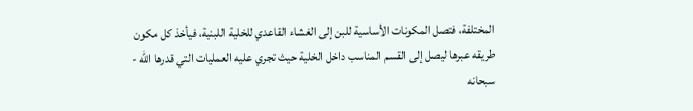المختلفة، فتصل المكونات الأساسية للبن إلى الغشاء القاعدي للخلية اللبنية، فيأخذ كل مكون طريقه عبرها ليصل إلى القسم المناسب داخل الخلية حيث تجري عليه العمليات التي قدرها الله - سبحانه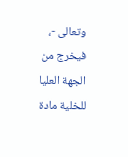وتعالى -، فيخرج من الجهة العليا للخلية مادة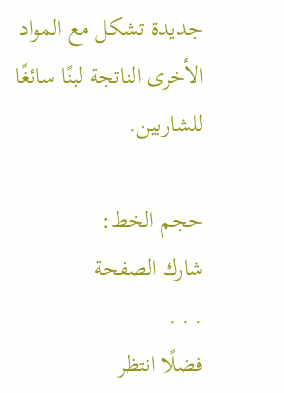جديدة تشكل مع المواد الأخرى الناتجة لبنًا سائغًا للشاربين.

حجم الخط:
شارك الصفحة
. . .
فضلًا انتظر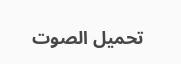تحميل الصوت